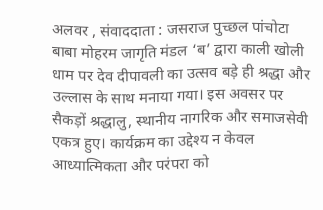अलवर , संवाददाता : जसराज पुच्छल पांचोटा
बाबा मोहरम जागृति मंडल ‘ब’ द्वारा काली खोली धाम पर देव दीपावली का उत्सव बड़े ही श्रद्धा और उल्लास के साथ मनाया गया। इस अवसर पर सैकड़ों श्रद्धालु, स्थानीय नागरिक और समाजसेवी एकत्र हुए। कार्यक्रम का उद्देश्य न केवल आध्यात्मिकता और परंपरा को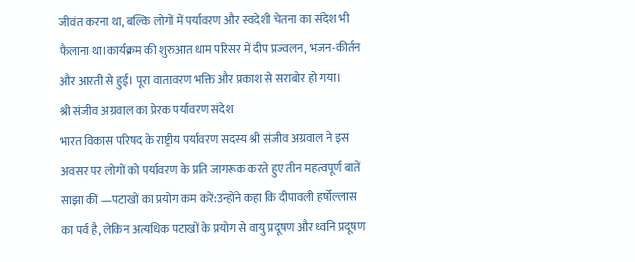जीवंत करना था, बल्कि लोगों में पर्यावरण और स्वदेशी चेतना का संदेश भी फैलाना था।कार्यक्रम की शुरुआत धाम परिसर में दीप प्रज्वलन, भजन-कीर्तन और आरती से हुई। पूरा वातावरण भक्ति और प्रकाश से सराबोर हो गया।
श्री संजीव अग्रवाल का प्रेरक पर्यावरण संदेश
भारत विकास परिषद के राष्ट्रीय पर्यावरण सदस्य श्री संजीव अग्रवाल ने इस अवसर पर लोगों को पर्यावरण के प्रति जागरूक करते हुए तीन महत्वपूर्ण बातें साझा कीं —पटाखों का प्रयोग कम करें:उन्होंने कहा कि दीपावली हर्षोल्लास का पर्व है, लेकिन अत्यधिक पटाखों के प्रयोग से वायु प्रदूषण और ध्वनि प्रदूषण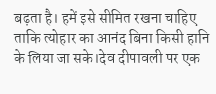बढ़ता है। हमें इसे सीमित रखना चाहिए ताकि त्योहार का आनंद बिना किसी हानि के लिया जा सके।देव दीपावली पर एक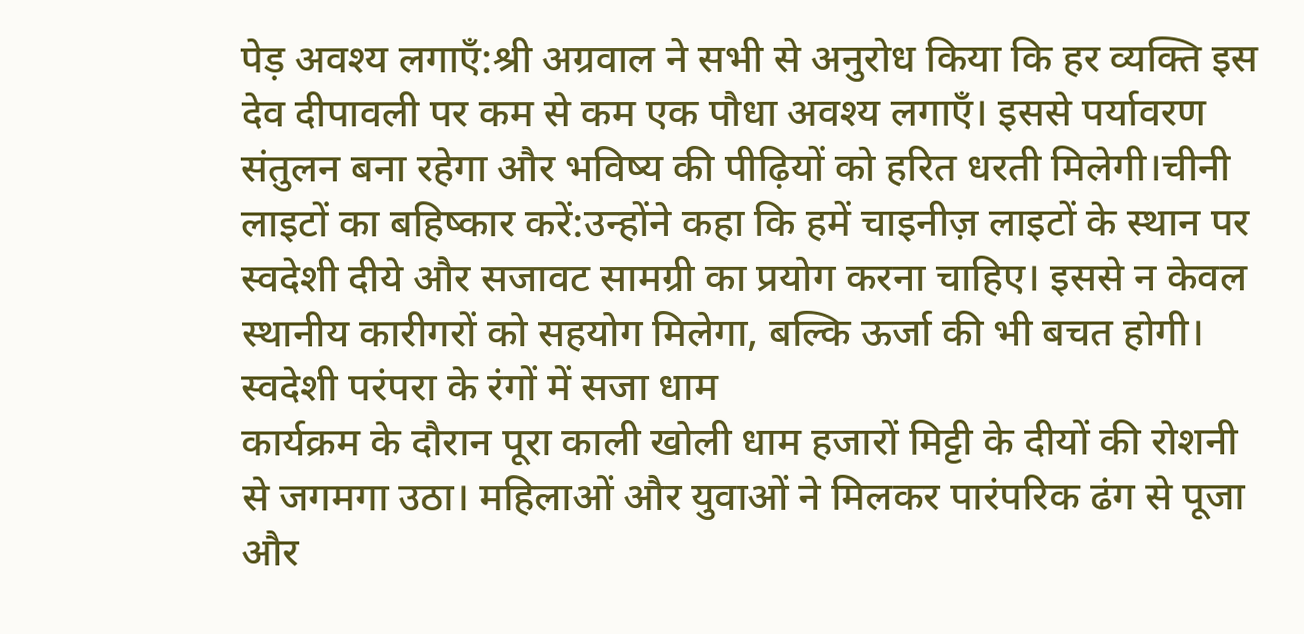पेड़ अवश्य लगाएँ:श्री अग्रवाल ने सभी से अनुरोध किया कि हर व्यक्ति इस देव दीपावली पर कम से कम एक पौधा अवश्य लगाएँ। इससे पर्यावरण संतुलन बना रहेगा और भविष्य की पीढ़ियों को हरित धरती मिलेगी।चीनी लाइटों का बहिष्कार करें:उन्होंने कहा कि हमें चाइनीज़ लाइटों के स्थान पर स्वदेशी दीये और सजावट सामग्री का प्रयोग करना चाहिए। इससे न केवल स्थानीय कारीगरों को सहयोग मिलेगा, बल्कि ऊर्जा की भी बचत होगी।
स्वदेशी परंपरा के रंगों में सजा धाम
कार्यक्रम के दौरान पूरा काली खोली धाम हजारों मिट्टी के दीयों की रोशनी से जगमगा उठा। महिलाओं और युवाओं ने मिलकर पारंपरिक ढंग से पूजा और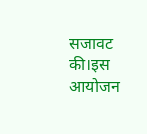सजावट की।इस आयोजन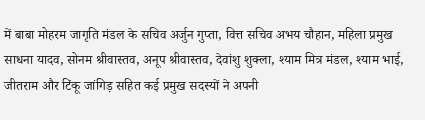में बाबा मोहरम जागृति मंडल के सचिव अर्जुन गुप्ता, वित्त सचिव अभय चौहान, महिला प्रमुख साधना यादव, सोनम श्रीवास्तव, अनूप श्रीवास्तव, देवांशु शुक्ला, श्याम मित्र मंडल, श्याम भाई, जीतराम और टिंकू जांगिड़ सहित कई प्रमुख सदस्यों ने अपनी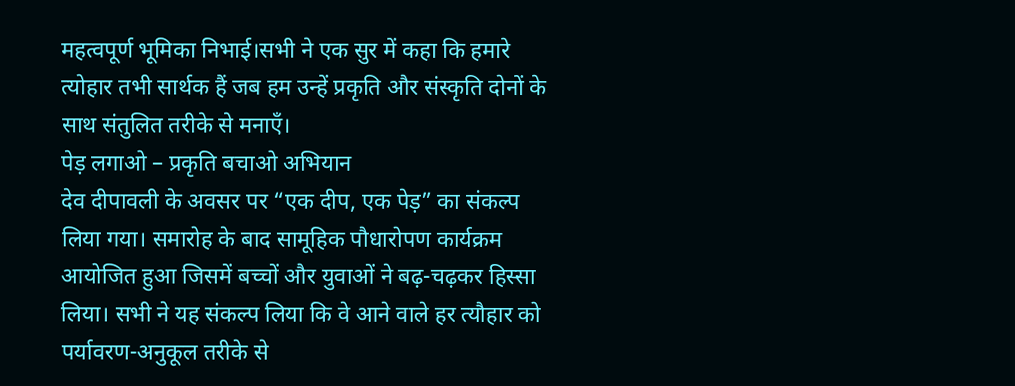महत्वपूर्ण भूमिका निभाई।सभी ने एक सुर में कहा कि हमारे त्योहार तभी सार्थक हैं जब हम उन्हें प्रकृति और संस्कृति दोनों के साथ संतुलित तरीके से मनाएँ।
पेड़ लगाओ – प्रकृति बचाओ अभियान
देव दीपावली के अवसर पर “एक दीप, एक पेड़” का संकल्प लिया गया। समारोह के बाद सामूहिक पौधारोपण कार्यक्रम आयोजित हुआ जिसमें बच्चों और युवाओं ने बढ़-चढ़कर हिस्सा लिया। सभी ने यह संकल्प लिया कि वे आने वाले हर त्यौहार को पर्यावरण-अनुकूल तरीके से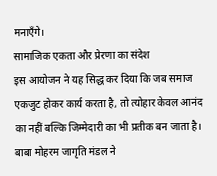मनाएँगे।
सामाजिक एकता और प्रेरणा का संदेश
इस आयोजन ने यह सिद्ध कर दिया कि जब समाज एकजुट होकर कार्य करता है, तो त्योहार केवल आनंद का नहीं बल्कि जिम्मेदारी का भी प्रतीक बन जाता है। बाबा मोहरम जागृति मंडल ने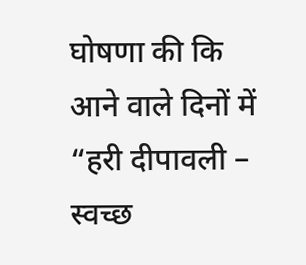घोषणा की कि आने वाले दिनों में “हरी दीपावली – स्वच्छ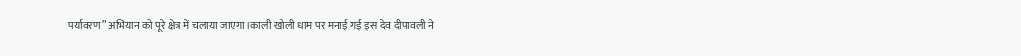पर्यावरण” अभियान को पूरे क्षेत्र में चलाया जाएगा।काली खोली धाम पर मनाई गई इस देव दीपावली ने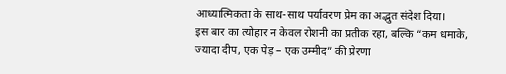आध्यात्मिकता के साथ-साथ पर्यावरण प्रेम का अद्भुत संदेश दिया।
इस बार का त्योहार न केवल रोशनी का प्रतीक रहा, बल्कि “कम धमाके, ज्यादा दीप, एक पेड़ – एक उम्मीद” की प्रेरणा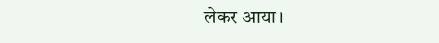लेकर आया।